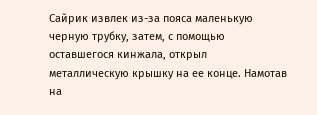Сайрик извлек из-за пояса маленькую черную трубку, затем, с помощью оставшегося кинжала, открыл металлическую крышку на ее конце. Намотав на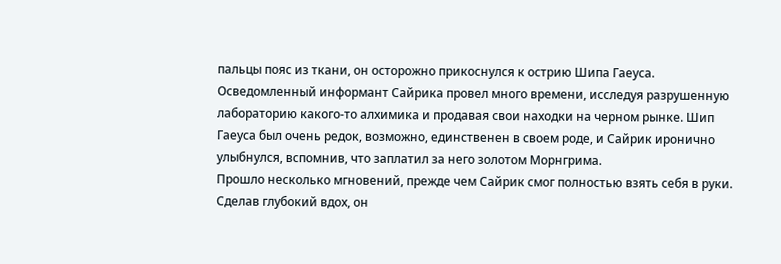пальцы пояс из ткани, он осторожно прикоснулся к острию Шипа Гаеуса.
Осведомленный информант Сайрика провел много времени, исследуя разрушенную лабораторию какого-то алхимика и продавая свои находки на черном рынке. Шип Гаеуса был очень редок, возможно, единственен в своем роде, и Сайрик иронично улыбнулся, вспомнив, что заплатил за него золотом Морнгрима.
Прошло несколько мгновений, прежде чем Сайрик смог полностью взять себя в руки. Сделав глубокий вдох, он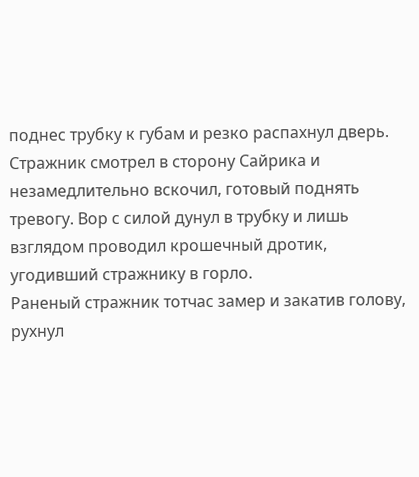поднес трубку к губам и резко распахнул дверь. Стражник смотрел в сторону Сайрика и незамедлительно вскочил, готовый поднять тревогу. Вор с силой дунул в трубку и лишь взглядом проводил крошечный дротик, угодивший стражнику в горло.
Раненый стражник тотчас замер и закатив голову, рухнул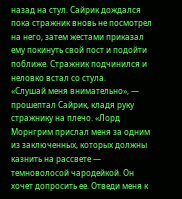назад на стул. Сайрик дождался пока стражник вновь не посмотрел на него, затем жестами приказал ему покинуть свой пост и подойти поближе. Стражник подчинился и неловко встал со стула.
«Слушай меня внимательно», — прошептал Сайрик, кладя руку стражнику на плечо. «Лорд Морнгрим прислал меня за одним из заключенных, которых должны казнить на рассвете — темноволосой чародейкой. Он хочет допросить ее. Отведи меня к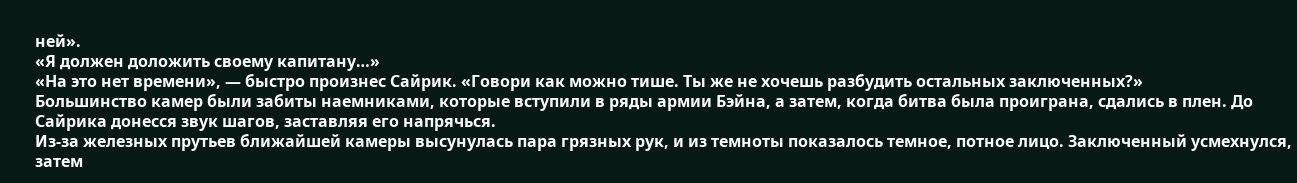ней».
«Я должен доложить своему капитану…»
«На это нет времени», — быстро произнес Сайрик. «Говори как можно тише. Ты же не хочешь разбудить остальных заключенных?»
Большинство камер были забиты наемниками, которые вступили в ряды армии Бэйна, а затем, когда битва была проиграна, сдались в плен. До Сайрика донесся звук шагов, заставляя его напрячься.
Из-за железных прутьев ближайшей камеры высунулась пара грязных рук, и из темноты показалось темное, потное лицо. Заключенный усмехнулся, затем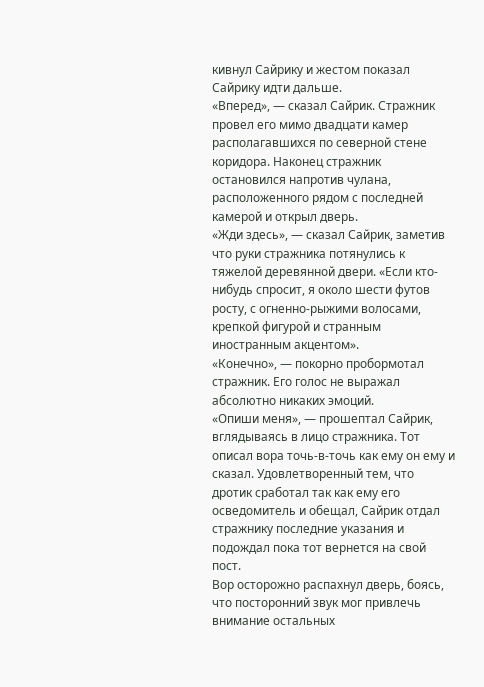кивнул Сайрику и жестом показал Сайрику идти дальше.
«Вперед», — сказал Сайрик. Стражник провел его мимо двадцати камер располагавшихся по северной стене коридора. Наконец стражник остановился напротив чулана, расположенного рядом с последней камерой и открыл дверь.
«Жди здесь», — сказал Сайрик, заметив что руки стражника потянулись к тяжелой деревянной двери. «Если кто-нибудь спросит, я около шести футов росту, с огненно-рыжими волосами, крепкой фигурой и странным иностранным акцентом».
«Конечно», — покорно пробормотал стражник. Его голос не выражал абсолютно никаких эмоций.
«Опиши меня», — прошептал Сайрик, вглядываясь в лицо стражника. Тот описал вора точь-в-точь как ему он ему и сказал. Удовлетворенный тем, что дротик сработал так как ему его осведомитель и обещал, Сайрик отдал стражнику последние указания и подождал пока тот вернется на свой пост.
Вор осторожно распахнул дверь, боясь, что посторонний звук мог привлечь внимание остальных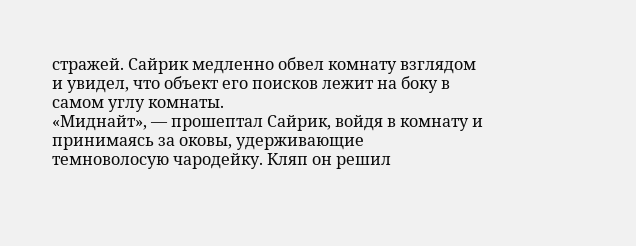стражей. Сайрик медленно обвел комнату взглядом и увидел, что объект его поисков лежит на боку в самом углу комнаты.
«Миднайт», — прошептал Сайрик, войдя в комнату и принимаясь за оковы, удерживающие темноволосую чародейку. Кляп он решил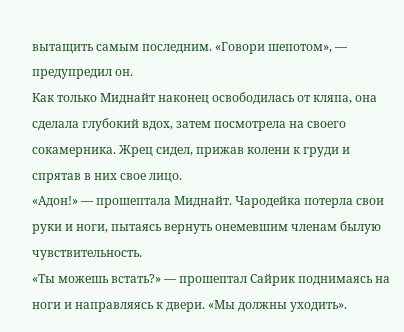вытащить самым последним. «Говори шепотом», — предупредил он.
Как только Миднайт наконец освободилась от кляпа, она сделала глубокий вдох, затем посмотрела на своего сокамерника. Жрец сидел, прижав колени к груди и спрятав в них свое лицо.
«Адон!» — прошептала Миднайт. Чародейка потерла свои руки и ноги, пытаясь вернуть онемевшим членам былую чувствительность.
«Ты можешь встать?» — прошептал Сайрик поднимаясь на ноги и направляясь к двери. «Мы должны уходить».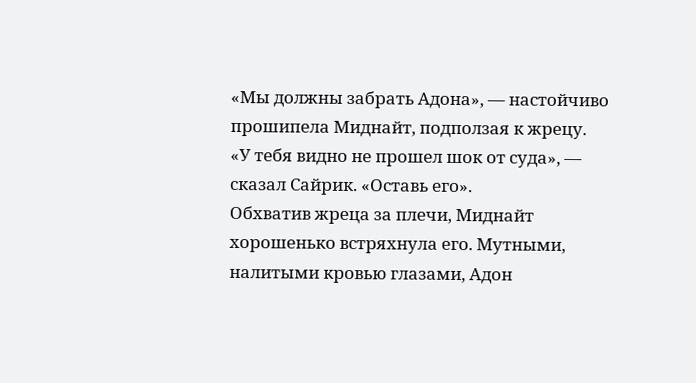«Мы должны забрать Адона», — настойчиво прошипела Миднайт, подползая к жрецу.
«У тебя видно не прошел шок от суда», — сказал Сайрик. «Оставь его».
Обхватив жреца за плечи, Миднайт хорошенько встряхнула его. Мутными, налитыми кровью глазами, Адон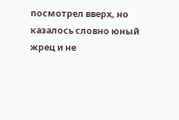посмотрел вверх, но казалось словно юный жрец и не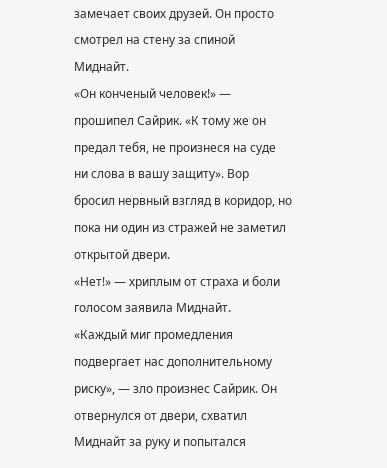замечает своих друзей. Он просто смотрел на стену за спиной Миднайт.
«Он конченый человек!» — прошипел Сайрик. «К тому же он предал тебя, не произнеся на суде ни слова в вашу защиту». Вор бросил нервный взгляд в коридор, но пока ни один из стражей не заметил открытой двери.
«Нет!» — хриплым от страха и боли голосом заявила Миднайт.
«Каждый миг промедления подвергает нас дополнительному риску», — зло произнес Сайрик. Он отвернулся от двери, схватил Миднайт за руку и попытался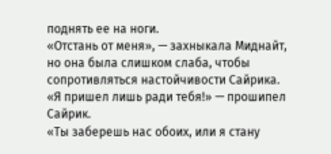поднять ее на ноги.
«Отстань от меня», — захныкала Миднайт, но она была слишком слаба, чтобы сопротивляться настойчивости Сайрика.
«Я пришел лишь ради тебя!» — прошипел Сайрик.
«Ты заберешь нас обоих, или я стану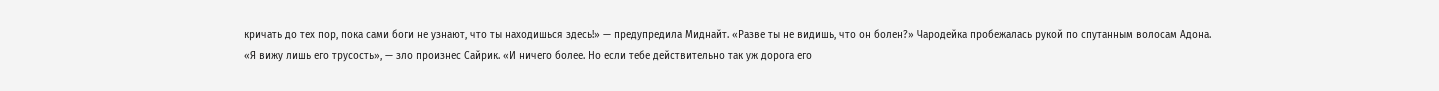кричать до тех пор, пока сами боги не узнают, что ты находишься здесь!» — предупредила Миднайт. «Разве ты не видишь, что он болен?» Чародейка пробежалась рукой по спутанным волосам Адона.
«Я вижу лишь его трусость», — зло произнес Сайрик. «И ничего более. Но если тебе действительно так уж дорога его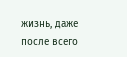жизнь, даже после всего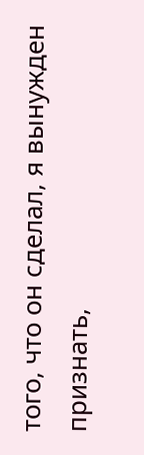того, что он сделал, я вынужден признать,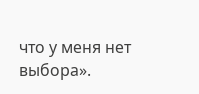что у меня нет выбора».